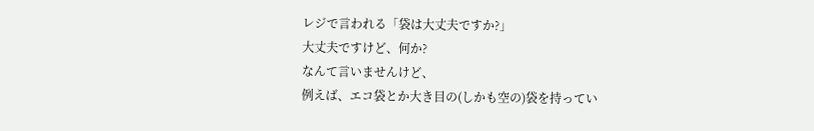レジで言われる「袋は大丈夫ですか?」
大丈夫ですけど、何か?
なんて言いませんけど、
例えば、エコ袋とか大き目の(しかも空の)袋を持ってい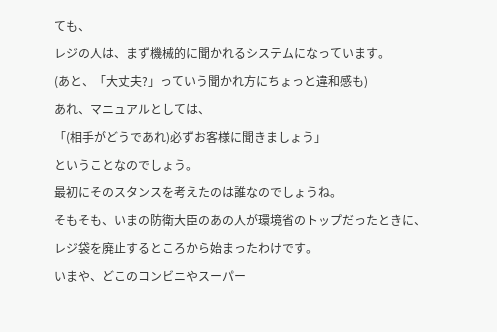ても、
レジの人は、まず機械的に聞かれるシステムになっています。
(あと、「大丈夫?」っていう聞かれ方にちょっと違和感も)
あれ、マニュアルとしては、
「(相手がどうであれ)必ずお客様に聞きましょう」
ということなのでしょう。
最初にそのスタンスを考えたのは誰なのでしょうね。
そもそも、いまの防衛大臣のあの人が環境省のトップだったときに、
レジ袋を廃止するところから始まったわけです。
いまや、どこのコンビニやスーパー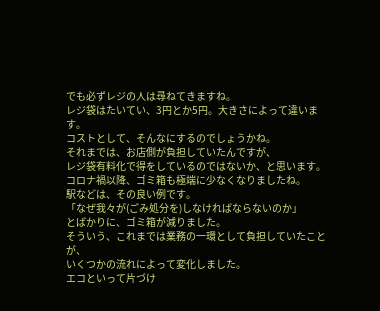でも必ずレジの人は尋ねてきますね。
レジ袋はたいてい、3円とか5円。大きさによって違います。
コストとして、そんなにするのでしょうかね。
それまでは、お店側が負担していたんですが、
レジ袋有料化で得をしているのではないか、と思います。
コロナ禍以降、ゴミ箱も極端に少なくなりましたね。
駅などは、その良い例です。
「なぜ我々が(ごみ処分を)しなければならないのか」
とばかりに、ゴミ箱が減りました。
そういう、これまでは業務の一環として負担していたことが、
いくつかの流れによって変化しました。
エコといって片づけ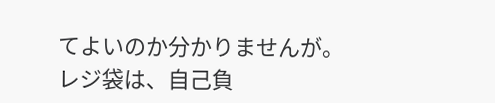てよいのか分かりませんが。
レジ袋は、自己負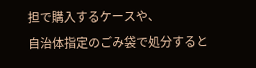担で購入するケースや、
自治体指定のごみ袋で処分すると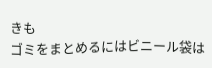きも
ゴミをまとめるにはビニール袋は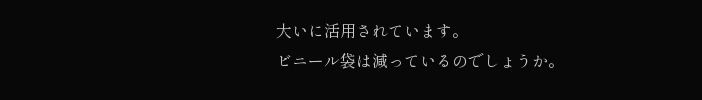大いに活用されています。
ビニール袋は減っているのでしょうか。